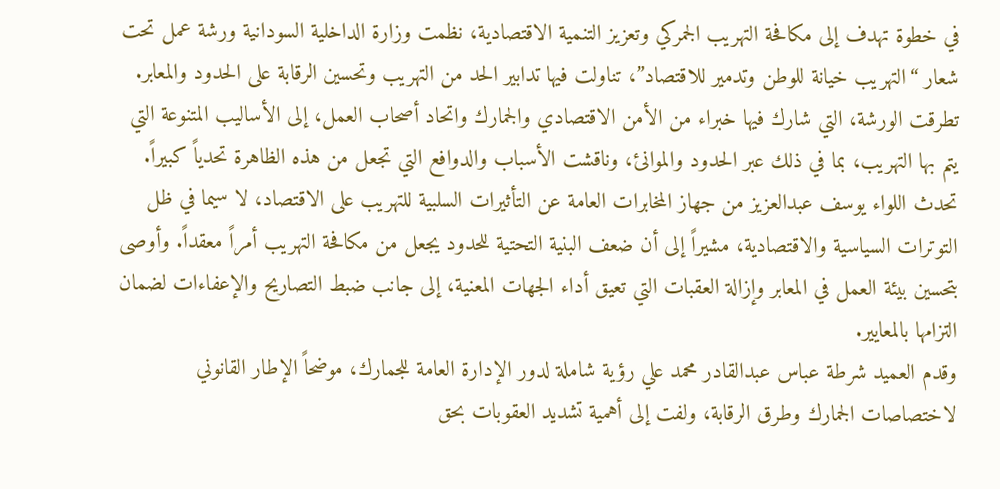في خطوة تهدف إلى مكافحة التهريب الجمركي وتعزيز التنمية الاقتصادية، نظمت وزارة الداخلية السودانية ورشة عمل تحت شعار “التهريب خيانة للوطن وتدمير للاقتصاد”، تناولت فيها تدابير الحد من التهريب وتحسين الرقابة على الحدود والمعابر. تطرقت الورشة، التي شارك فيها خبراء من الأمن الاقتصادي والجمارك واتحاد أصحاب العمل، إلى الأساليب المتنوعة التي يتم بها التهريب، بما في ذلك عبر الحدود والموانئ، وناقشت الأسباب والدوافع التي تجعل من هذه الظاهرة تحدياً كبيراً.
تحدث اللواء يوسف عبدالعزيز من جهاز المخابرات العامة عن التأثيرات السلبية للتهريب على الاقتصاد، لا سيما في ظل التوترات السياسية والاقتصادية، مشيراً إلى أن ضعف البنية التحتية للحدود يجعل من مكافحة التهريب أمراً معقداً. وأوصى بتحسين بيئة العمل في المعابر وإزالة العقبات التي تعيق أداء الجهات المعنية، إلى جانب ضبط التصاريح والإعفاءات لضمان التزامها بالمعايير.
وقدم العميد شرطة عباس عبدالقادر محمد علي رؤية شاملة لدور الإدارة العامة للجمارك، موضحاً الإطار القانوني لاختصاصات الجمارك وطرق الرقابة، ولفت إلى أهمية تشديد العقوبات بحق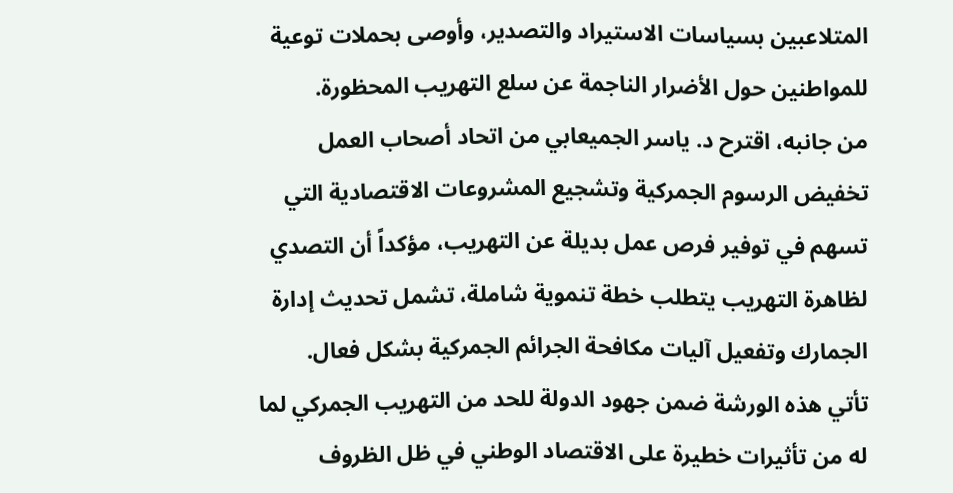المتلاعبين بسياسات الاستيراد والتصدير، وأوصى بحملات توعية للمواطنين حول الأضرار الناجمة عن سلع التهريب المحظورة.
من جانبه، اقترح د. ياسر الجميعابي من اتحاد أصحاب العمل تخفيض الرسوم الجمركية وتشجيع المشروعات الاقتصادية التي تسهم في توفير فرص عمل بديلة عن التهريب، مؤكداً أن التصدي لظاهرة التهريب يتطلب خطة تنموية شاملة، تشمل تحديث إدارة الجمارك وتفعيل آليات مكافحة الجرائم الجمركية بشكل فعال.
تأتي هذه الورشة ضمن جهود الدولة للحد من التهريب الجمركي لما له من تأثيرات خطيرة على الاقتصاد الوطني في ظل الظروف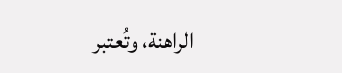الراهنة، وتُعتبر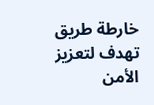خارطة طريق تهدف لتعزيز الأمن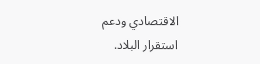الاقتصادي ودعم استقرار البلاد.